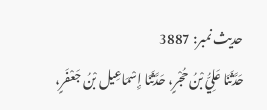حدیث نمبر: 3887
حَدَّثَنَا عَلِيُّ بْنُ حُجْرٍ، حَدَّثَنَا إِسْمَاعِيل بْنُ جَعْفَرٍ،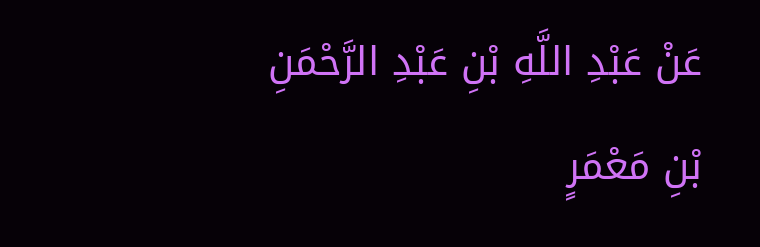عَنْ عَبْدِ اللَّهِ بْنِ عَبْدِ الرَّحْمَنِ بْنِ مَعْمَرٍ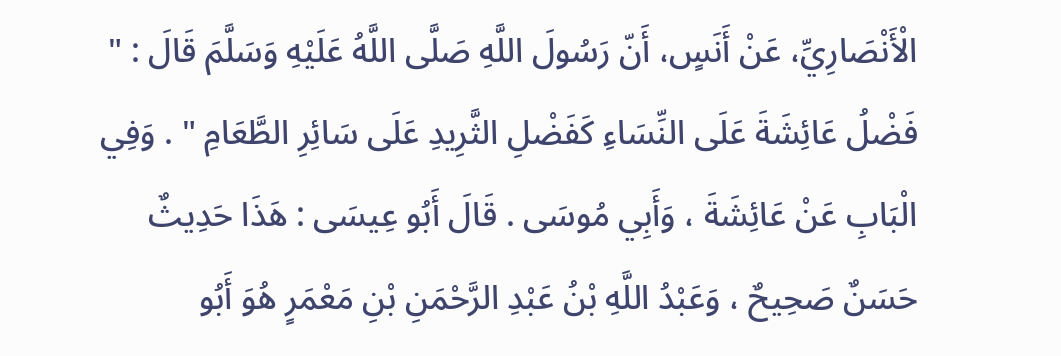الْأَنْصَارِيِّ، عَنْ أَنَسٍ، أَنّ رَسُولَ اللَّهِ صَلَّى اللَّهُ عَلَيْهِ وَسَلَّمَ قَالَ : " فَضْلُ عَائِشَةَ عَلَى النِّسَاءِ كَفَضْلِ الثَّرِيدِ عَلَى سَائِرِ الطَّعَامِ " . وَفِي الْبَابِ عَنْ عَائِشَةَ ، وَأَبِي مُوسَى . قَالَ أَبُو عِيسَى : هَذَا حَدِيثٌ حَسَنٌ صَحِيحٌ ، وَعَبْدُ اللَّهِ بْنُ عَبْدِ الرَّحْمَنِ بْنِ مَعْمَرٍ هُوَ أَبُو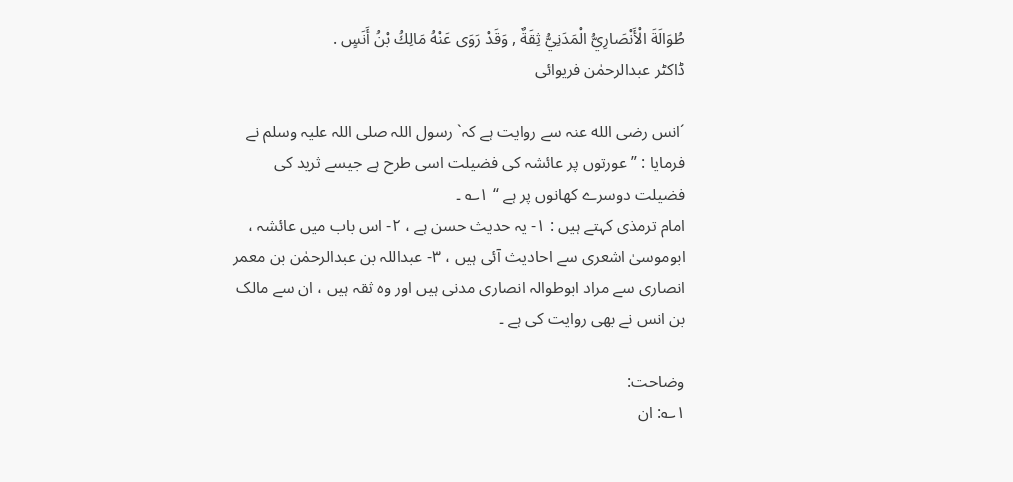طُوَالَةَ الْأَنْصَارِيُّ الْمَدَنِيُّ ثِقَةٌ , وَقَدْ رَوَى عَنْهُ مَالِكُ بْنُ أَنَسٍ .
ڈاکٹر عبدالرحمٰن فریوائی

´انس رضی الله عنہ سے روایت ہے کہ` رسول اللہ صلی اللہ علیہ وسلم نے فرمایا : ” عورتوں پر عائشہ کی فضیلت اسی طرح ہے جیسے ثرید کی فضیلت دوسرے کھانوں پر ہے “ ۱؎ ۔
امام ترمذی کہتے ہیں : ۱- یہ حدیث حسن ہے ، ۲- اس باب میں عائشہ ، ابوموسیٰ اشعری سے احادیث آئی ہیں ، ۳- عبداللہ بن عبدالرحمٰن بن معمر انصاری سے مراد ابوطوالہ انصاری مدنی ہیں اور وہ ثقہ ہیں ، ان سے مالک بن انس نے بھی روایت کی ہے ۔

وضاحت:
۱؎: ان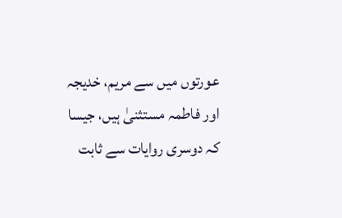عورتوں میں سے مریم، خدیجہ اور فاطمہ مستثنیٰ ہیں، جیسا کہ دوسری روایات سے ثابت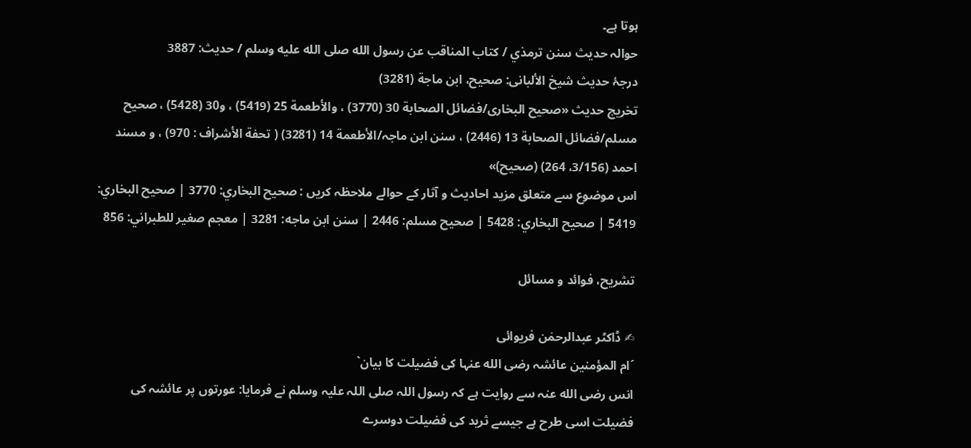ہوتا ہے۔
حوالہ حدیث سنن ترمذي / كتاب المناقب عن رسول الله صلى الله عليه وسلم / حدیث: 3887
درجۂ حدیث شیخ الألبانی: صحيح، ابن ماجة (3281)
تخریج حدیث «صحیح البخاری/فضائل الصحابة 30 (3770) ، والأطعمة 25 (5419) ، و30 (5428) ، صحیح مسلم/فضائل الصحابة 13 (2446) ، سنن ابن ماجہ/الأطعمة 14 (3281) ( تحفة الأشراف : 970) ، و مسند احمد (3/156، 264) (صحیح)»
اس موضوع سے متعلق مزید احادیث و آثار کے حوالے ملاحظہ کریں : صحيح البخاري: 3770 | صحيح البخاري: 5419 | صحيح البخاري: 5428 | صحيح مسلم: 2446 | سنن ابن ماجه: 3281 | معجم صغير للطبراني: 856

تشریح، فوائد و مسائل

✍ ڈاکٹر عبدالرحمٰن فریوائی
´ام المؤمنین عائشہ رضی الله عنہا کی فضیلت کا بیان`
انس رضی الله عنہ سے روایت ہے کہ رسول اللہ صلی اللہ علیہ وسلم نے فرمایا: عورتوں پر عائشہ کی فضیلت اسی طرح ہے جیسے ثرید کی فضیلت دوسرے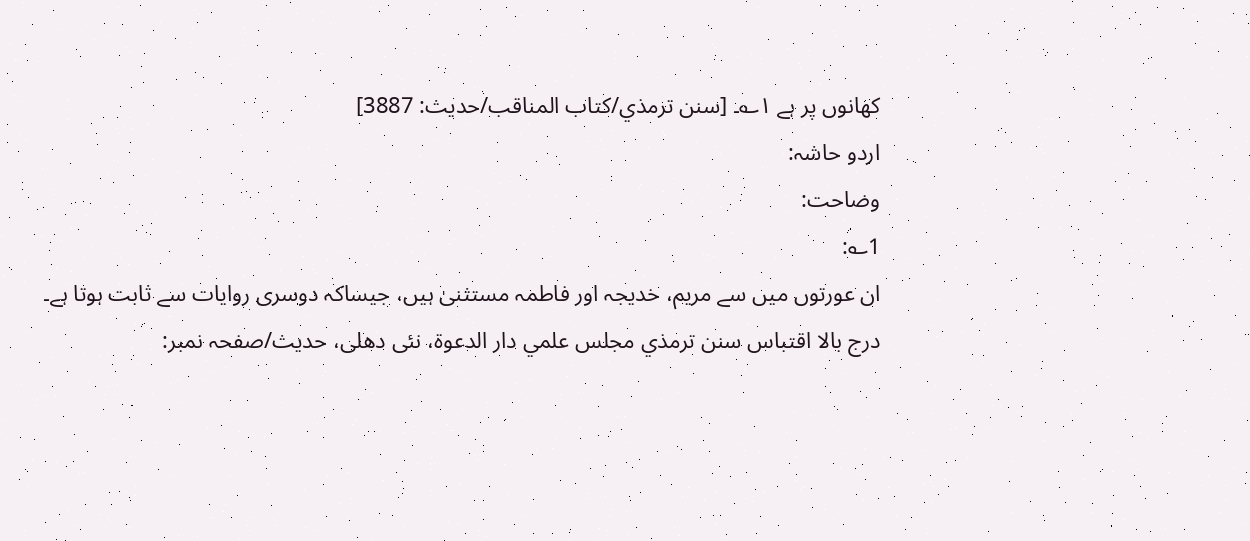کھانوں پر ہے ۱؎۔ [سنن ترمذي/كتاب المناقب/حدیث: 3887]
اردو حاشہ:
وضاحت:
1؎:
ان عورتوں میں سے مریم، خدیجہ اور فاطمہ مستثنیٰ ہیں، جیساکہ دوسری روایات سے ثابت ہوتا ہے۔
درج بالا اقتباس سنن ترمذي مجلس علمي دار الدعوة، نئى دهلى، حدیث/صفحہ نمبر: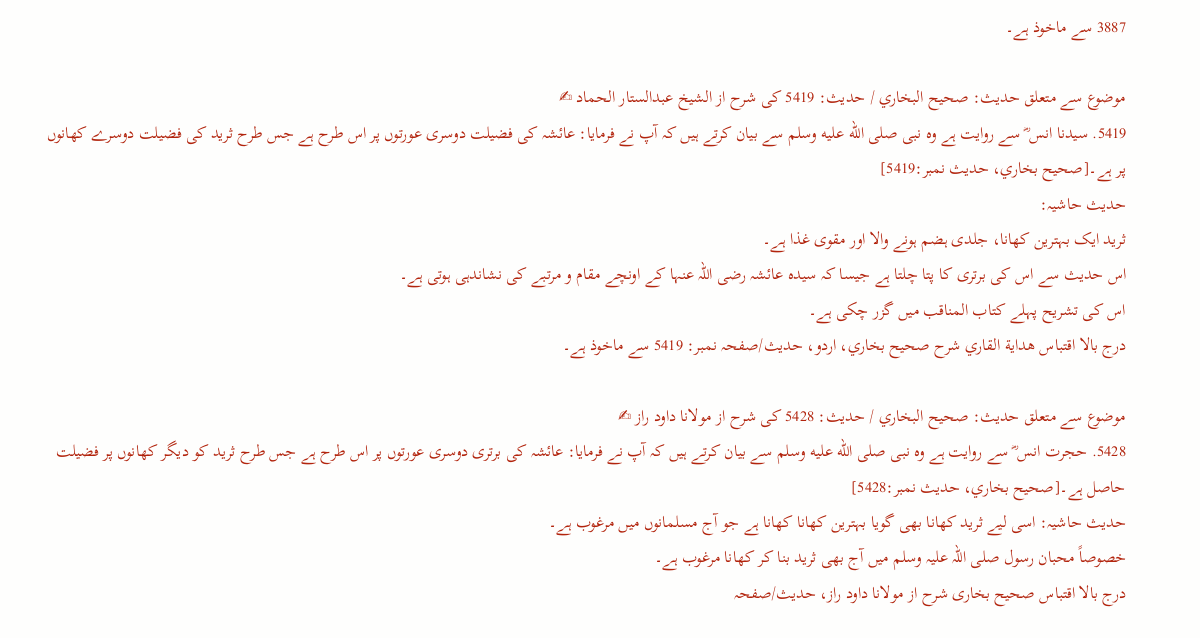3887 سے ماخوذ ہے۔

موضوع سے متعلق حدیث: صحيح البخاري / حدیث: 5419 کی شرح از الشیخ عبدالستار الحماد ✍
5419. سیدنا انس ؓ سے روایت ہے وہ نبی صلى الله عليه وسلم سے بیان کرتے ہیں کہ آپ نے فرمایا: عائشہ کی فضیلت دوسری عورتوں پر اس طرح ہے جس طرح ثرید کی فضیلت دوسرے کھانوں پر ہے۔[صحيح بخاري، حديث نمبر:5419]
حدیث حاشیہ:
ثرید ایک بہترین کھانا، جلدی ہضم ہونے والا اور مقوی غذا ہے۔
اس حدیث سے اس کی برتری کا پتا چلتا ہے جیسا کہ سیدہ عائشہ رضی اللہ عنہا کے اونچے مقام و مرتبے کی نشاندہی ہوتی ہے۔
اس کی تشریح پہلے کتاب المناقب میں گزر چکی ہے۔
درج بالا اقتباس هداية القاري شرح صحيح بخاري، اردو، حدیث/صفحہ نمبر: 5419 سے ماخوذ ہے۔

موضوع سے متعلق حدیث: صحيح البخاري / حدیث: 5428 کی شرح از مولانا داود راز ✍
5428. حجرت انس ؓ سے روایت ہے وہ نبی صلى الله عليه وسلم سے بیان کرتے ہیں کہ آپ نے فرمایا: عائشہ کی برتری دوسری عورتوں پر اس طرح ہے جس طرح ثرید کو دیگر کھانوں پر فضیلت حاصل ہے۔[صحيح بخاري، حديث نمبر:5428]
حدیث حاشیہ: اسی لیے ثرید کھانا بھی گویا بہترین کھانا کھانا ہے جو آج مسلمانوں میں مرغوب ہے۔
خصوصاً محبان رسول صلی اللہ علیہ وسلم میں آج بھی ثرید بنا کر کھانا مرغوب ہے۔
درج بالا اقتباس صحیح بخاری شرح از مولانا داود راز، حدیث/صفحہ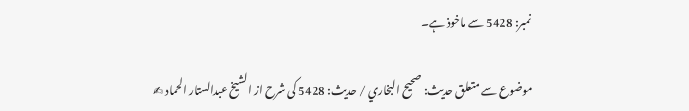نمبر: 5428 سے ماخوذ ہے۔

موضوع سے متعلق حدیث: صحيح البخاري / حدیث: 5428 کی شرح از الشیخ عبدالستار الحماد ✍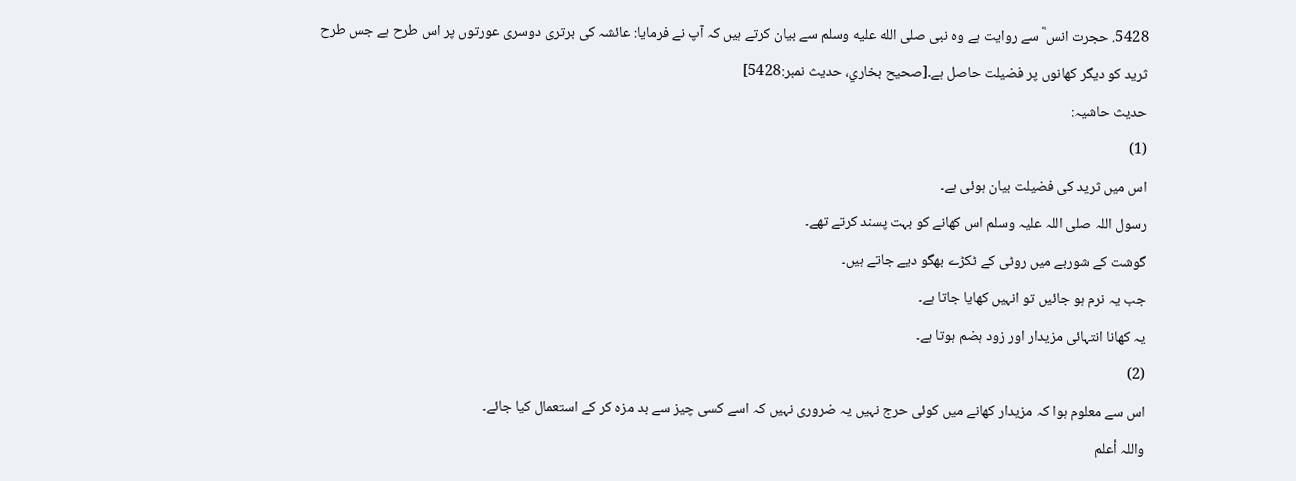5428. حجرت انس ؓ سے روایت ہے وہ نبی صلى الله عليه وسلم سے بیان کرتے ہیں کہ آپ نے فرمایا: عائشہ کی برتری دوسری عورتوں پر اس طرح ہے جس طرح ثرید کو دیگر کھانوں پر فضیلت حاصل ہے۔[صحيح بخاري، حديث نمبر:5428]
حدیث حاشیہ:
(1)
اس میں ثرید کی فضیلت بیان ہوئی ہے۔
رسول اللہ صلی اللہ علیہ وسلم اس کھانے کو بہت پسند کرتے تھے۔
گوشت کے شوربے میں روٹی کے ٹکڑے بھگو دیے جاتے ہیں۔
جب یہ نرم ہو جائیں تو انہیں کھایا جاتا ہے۔
یہ کھانا انتہائی مزیدار اور زود ہضم ہوتا ہے۔
(2)
اس سے معلوم ہوا کہ مزیدار کھانے میں کوئی حرج نہیں یہ ضروری نہیں کہ اسے کسی چیز سے بد مزہ کر کے استعمال کیا جائے۔
واللہ أعلم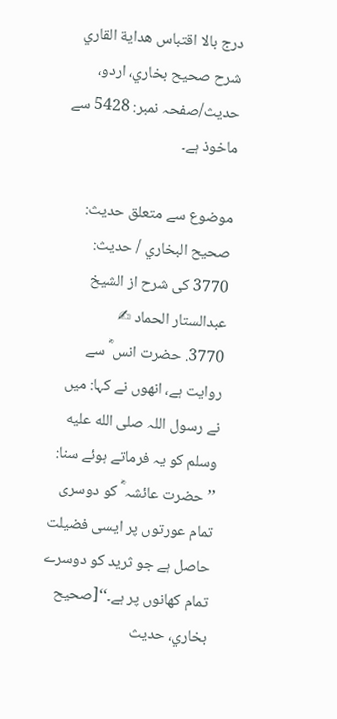درج بالا اقتباس هداية القاري شرح صحيح بخاري، اردو، حدیث/صفحہ نمبر: 5428 سے ماخوذ ہے۔

موضوع سے متعلق حدیث: صحيح البخاري / حدیث: 3770 کی شرح از الشیخ عبدالستار الحماد ✍
3770. حضرت انس ؓ سے روایت ہے، انھوں نے کہا: میں نے رسول اللہ صلى الله عليه وسلم کو یہ فرماتے ہوئے سنا: ’’حضرت عائشہ ؓ کو دوسری تمام عورتوں پر ایسی فضیلت حاصل ہے جو ثرید کو دوسرے تمام کھانوں پر ہے۔‘‘[صحيح بخاري، حديث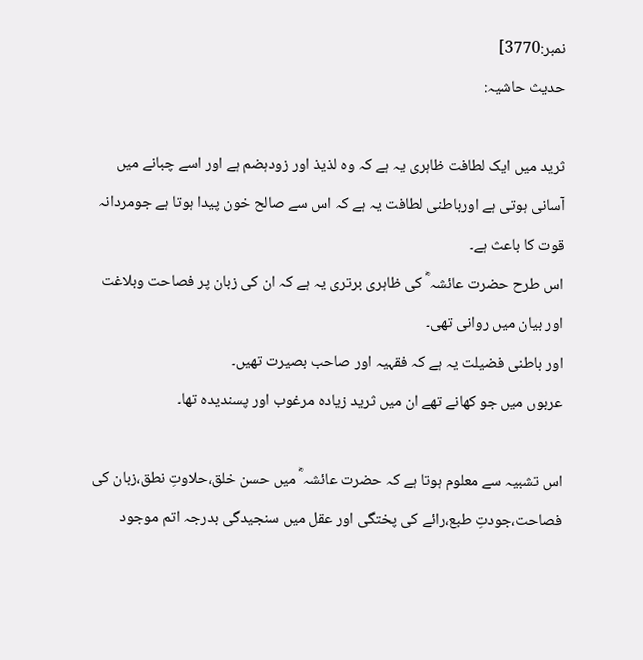نمبر:3770]
حدیث حاشیہ:

ثرید میں ایک لطافت ظاہری یہ ہے کہ وہ لذیذ اور زودہضم ہے اور اسے چبانے میں آسانی ہوتی ہے اورباطنی لطافت یہ ہے کہ اس سے صالح خون پیدا ہوتا ہے جومردانہ قوت کا باعث ہے۔
اس طرح حضرت عائشہ ؓ کی ظاہری برتری یہ ہے کہ ان کی زبان پر فصاحت وبلاغت اور بیان میں روانی تھی۔
اور باطنی فضیلت یہ ہے کہ فقہیہ اور صاحب بصیرت تھیں۔
عربوں میں جو کھانے تھے ان میں ثرید زیادہ مرغوب اور پسندیدہ تھا۔

اس تشبیہ سے معلوم ہوتا ہے کہ حضرت عائشہ ؓ میں حسن خلق،حلاوتِ نطق،زبان کی فصاحت،جودتِ طبع،رائے کی پختگی اور عقل میں سنجیدگی بدرجہ اتم موجود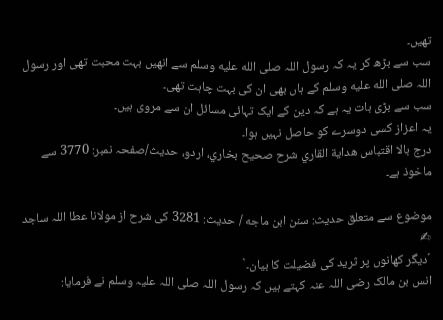تھیں۔
سب سے بڑھ کر یہ کہ رسول اللہ صلى الله عليه وسلم سے انھیں بہت محبت تھی اور رسول اللہ صلى الله عليه وسلم کے ہاں بھی ان کی بہت چاہت تھی۔
سب سے بڑی بات یہ ہے کہ دین کے ایک تہائی مسائل ان سے مروی ہیں۔
یہ اعزاز کسی دوسرے کو حاصل نہیں ہوا۔
درج بالا اقتباس هداية القاري شرح صحيح بخاري، اردو، حدیث/صفحہ نمبر: 3770 سے ماخوذ ہے۔

موضوع سے متعلق حدیث: سنن ابن ماجه / حدیث: 3281 کی شرح از مولانا عطا اللہ ساجد ✍
´دیگر کھانوں پر ثرید کی فضیلت کا بیان۔`
انس بن مالک رضی اللہ عنہ کہتے ہیں کہ رسول اللہ صلی اللہ علیہ وسلم نے فرمایا: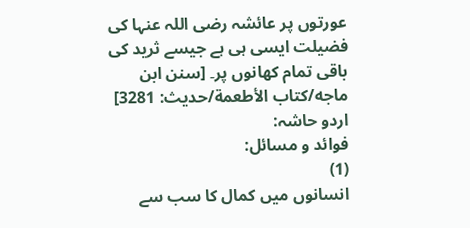عورتوں پر عائشہ رضی اللہ عنہا کی فضیلت ایسی ہی ہے جیسے ثرید کی باقی تمام کھانوں پر۔ [سنن ابن ماجه/كتاب الأطعمة/حدیث: 3281]
اردو حاشہ:
فوائد و مسائل:
(1)
انسانوں میں کمال کا سب سے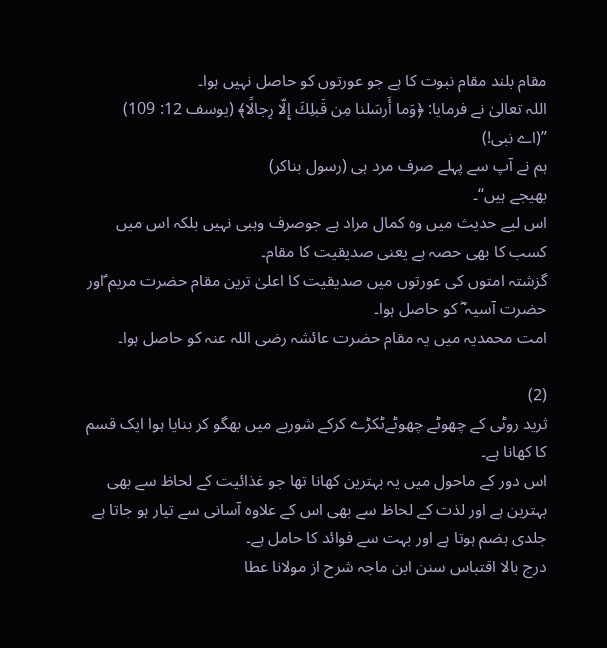مقام بلند مقام نبوت کا ہے جو عورتوں کو حاصل نہیں ہوا۔
اللہ تعالیٰ نے فرمایا: ﴿وَما أَر‌سَلنا مِن قَبلِكَ إِلّا رِ‌جالًا﴾ (یوسف 12: 109)
’’(اے نبی!)
ہم نے آپ سے پہلے صرف مرد ہی (رسول بناکر)
بھیجے ہیں‘‘۔
اس لیے حدیث میں وہ کمال مراد ہے جوصرف وہبی نہیں بلکہ اس میں کسب کا بھی حصہ ہے یعنی صدیقیت کا مقام۔
گزشتہ امتوں کی عورتوں میں صدیقیت کا اعلیٰ ترین مقام حضرت مريم ؑاور حضرت آسیہ ؓ کو حاصل ہوا۔
امت محمدیہ میں یہ مقام حضرت عائشہ رضی اللہ عنہ کو حاصل ہوا۔

(2)
ثرید روٹی کے چھوٹے چھوٹےٹکڑے کرکے شوربے میں بھگو کر بنایا ہوا ایک قسم کا کھانا ہے۔
اس دور کے ماحول میں یہ بہترین کھانا تھا جو غذائیت کے لحاظ سے بھی بہترین ہے اور لذت کے لحاظ سے بھی اس کے علاوہ آسانی سے تیار ہو جاتا ہے جلدی ہضم ہوتا ہے اور بہت سے فوائد کا حامل ہے۔
درج بالا اقتباس سنن ابن ماجہ شرح از مولانا عطا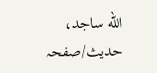الله ساجد، حدیث/صفحہ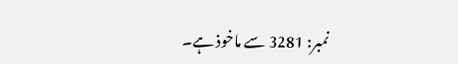نمبر: 3281 سے ماخوذ ہے۔